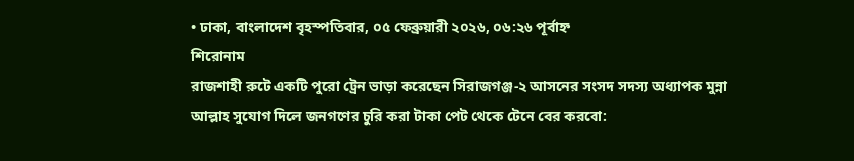• ঢাকা, বাংলাদেশ বৃহস্পতিবার, ০৫ ফেব্রুয়ারী ২০২৬, ০৬:২৬ পূর্বাহ্ন
শিরোনাম
রাজশাহী রুটে একটি পুরো ট্রেন ভাড়া করেছেন সিরাজগঞ্জ-২ আসনের সংসদ সদস্য অধ্যাপক মুন্না আল্লাহ সুযোগ দিলে জনগণের চুরি করা টাকা পেট থেকে টেনে বের করবো: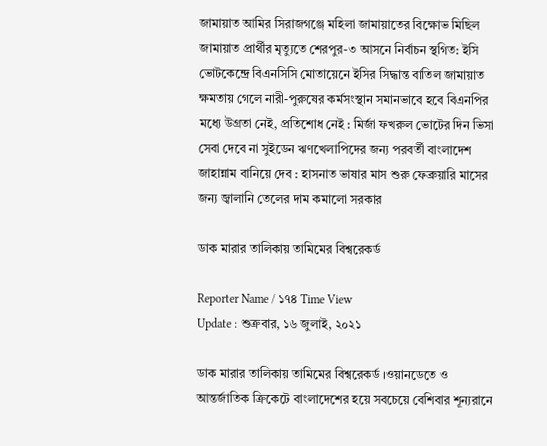জামায়াত আমির সিরাজগঞ্জে মহিলা জামায়াতের বিক্ষোভ মিছিল জামায়াত প্রার্থীর মৃত্যুতে শেরপুর-৩ আসনে নির্বাচন স্থগিত: ইসি ভোটকেন্দ্রে বিএনসিসি মোতায়েনে ইসির সিদ্ধান্ত বাতিল জামায়াত ক্ষমতায় গেলে নারী-পুরুষের কর্মসংস্থান সমানভাবে হবে বিএনপির মধ্যে উগ্রতা নেই, প্রতিশোধ নেই : মির্জা ফখরুল ভোটের দিন ভিসা সেবা দেবে না সুইডেন ঋণখেলাপিদের জন্য পরবর্তী বাংলাদেশ জাহান্নাম বানিয়ে দেব : হাসনাত ভাষার মাস শুরু ফেব্রুয়ারি মাসের জন্য জ্বালানি তেলের দাম কমালো সরকার

ডাক মারার তালিকায় তামিমের বিশ্বরেকর্ড

Reporter Name / ১৭৪ Time View
Update : শুক্রবার, ১৬ জুলাই, ২০২১

ডাক মারার তালিকায় তামিমের বিশ্বরেকর্ড ।ওয়ানডেতে ও আন্তর্জাতিক ক্রিকেটে বাংলাদেশের হয়ে সবচেয়ে বেশিবার শূন্যরানে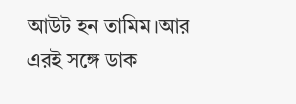আউট হন তামিম।আর এরই সঙ্গে ডাক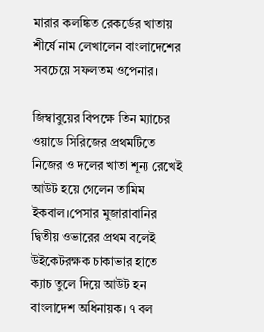মারার কলঙ্কিত রেকর্ডের খাতায় শীর্ষে নাম লেখালেন বাংলাদেশের সবচেয়ে সফলতম ওপেনার।

জিম্বাবুয়ের বিপক্ষে তিন ম্যাচের ওয়াডে সিরিজের প্রথমটিতে নিজের ও দলের খাতা শূন্য রেখেই আউট হয়ে গেলেন তামিম ইকবাল।পেসার মুজারাবানির দ্বিতীয় ওভারের প্রথম বলেই উইকেটরক্ষক চাকাভার হাতে ক্যাচ তুলে দিয়ে আউট হন বাংলাদেশ অধিনায়ক। ৭ বল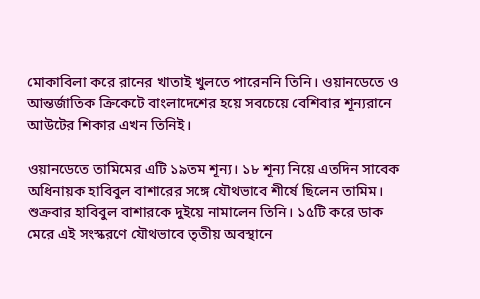মোকাবিলা করে রানের খাতাই খুলতে পারেননি তিনি। ওয়ানডেতে ও আন্তর্জাতিক ক্রিকেটে বাংলাদেশের হয়ে সবচেয়ে বেশিবার শূন্যরানে আউটের শিকার এখন তিনিই।

ওয়ানডেতে তামিমের এটি ১৯তম শূন্য। ১৮ শূন্য নিয়ে এতদিন সাবেক অধিনায়ক হাবিবুল বাশারের সঙ্গে যৌথভাবে শীর্ষে ছিলেন তামিম। শুক্রবার হাবিবুল বাশারকে দুইয়ে নামালেন তিনি। ১৫টি করে ডাক মেরে এই সংস্করণে যৌথভাবে তৃতীয় অবস্থানে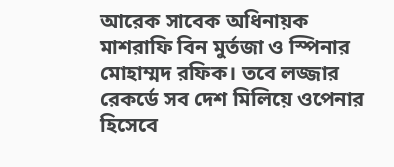আরেক সাবেক অধিনায়ক মাশরাফি বিন মুর্তজা ও স্পিনার মোহাম্মদ রফিক। তবে লজ্জার রেকর্ডে সব দেশ মিলিয়ে ওপেনার হিসেবে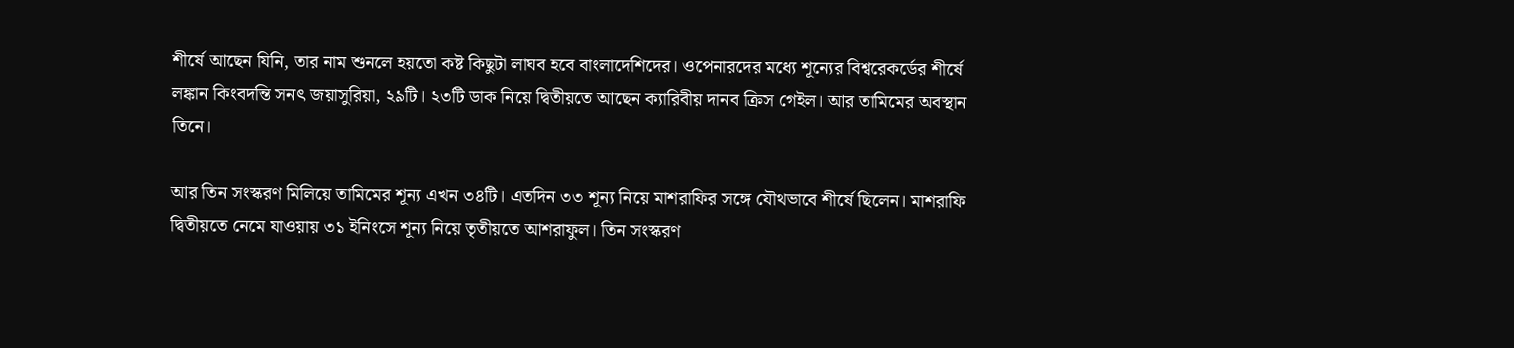শীর্ষে আছেন যিনি, তার নাম শুনলে হয়তো কষ্ট কিছুটা লাঘব হবে বাংলাদেশিদের। ওপেনারদের মধ্যে শূন্যের বিশ্বরেকর্ডের শীর্ষে লঙ্কান কিংবদন্তি সনৎ জয়াসুরিয়া, ২৯টি। ২৩টি ডাক নিয়ে দ্বিতীয়তে আছেন ক্যারিবীয় দানব ক্রিস গেইল। আর তামিমের অবস্থান তিনে।

আর তিন সংস্করণ মিলিয়ে তামিমের শূন্য এখন ৩৪টি। এতদিন ৩৩ শূন্য নিয়ে মাশরাফির সঙ্গে যৌথভাবে শীর্ষে ছিলেন। মাশরাফি দ্বিতীয়তে নেমে যাওয়ায় ৩১ ইনিংসে শূন্য নিয়ে তৃতীয়তে আশরাফুল। তিন সংস্করণ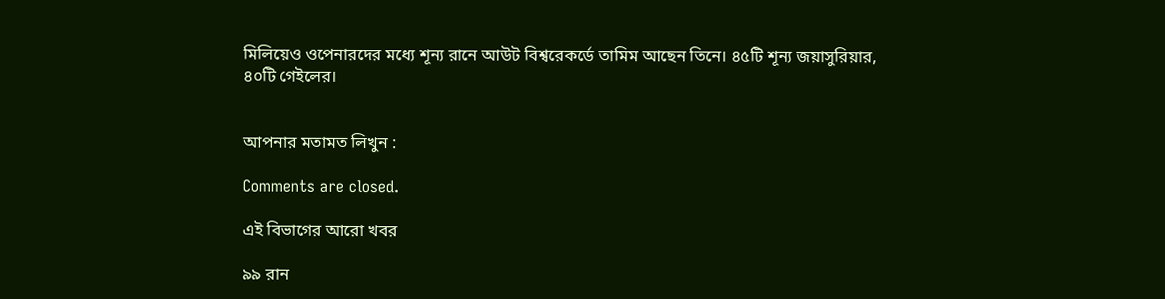মিলিয়েও ওপেনারদের মধ্যে শূন্য রানে আউট বিশ্বরেকর্ডে তামিম আছেন তিনে। ৪৫টি শূন্য জয়াসুরিয়ার, ৪০টি গেইলের।


আপনার মতামত লিখুন :

Comments are closed.

এই বিভাগের আরো খবর

৯৯ রান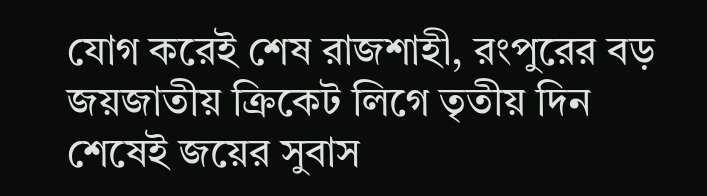যোগ করেই শেষ রাজশাহী, রংপুরের বড় জয়জাতীয় ক্রিকেট লিগে তৃতীয় দিন শেষেই জয়ের সুবাস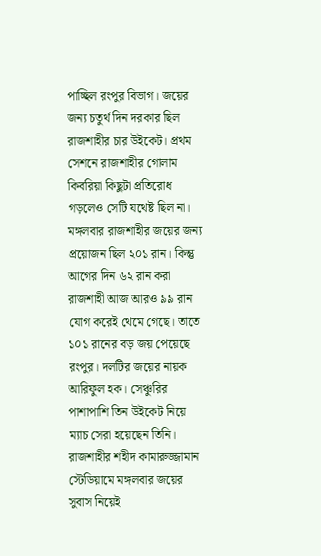পাচ্ছিল রংপুর বিভাগ। জয়ের জন্য চতুর্থ দিন দরকার ছিল রাজশাহীর চার উইকেট। প্রথম সেশনে রাজশাহীর গোলাম কিবরিয়া কিছুটা প্রতিরোধ গড়লেও সেটি যথেষ্ট ছিল না। মঙ্গলবার রাজশাহীর জয়ের জন্য প্রয়োজন ছিল ২০১ রান। কিন্তু আগের দিন ৬২ রান করা রাজশাহী আজ আরও ৯৯ রান যোগ করেই থেমে গেছে। তাতে ১০১ রানের বড় জয় পেয়েছে রংপুর। দলটির জয়ের নায়ক আরিফুল হক। সেঞ্চুরির পাশাপাশি তিন উইকেট নিয়ে ম্যাচ সেরা হয়েছেন তিনি। রাজশাহীর শহীদ কামারুজ্জামান স্টেডিয়ামে মঙ্গলবার জয়ের সুবাস নিয়েই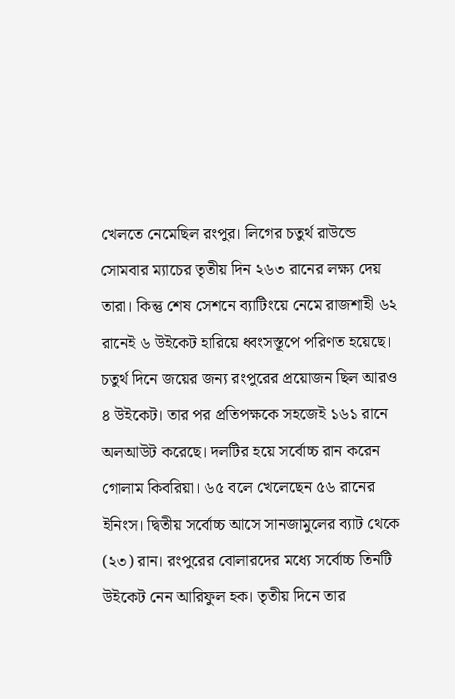খেলতে নেমেছিল রংপুর। লিগের চতুর্থ রাউন্ডে সোমবার ম্যাচের তৃতীয় দিন ২৬৩ রানের লক্ষ্য দেয় তারা। কিন্তু শেষ সেশনে ব্যাটিংয়ে নেমে রাজশাহী ৬২ রানেই ৬ উইকেট হারিয়ে ধ্বংসস্তূপে পরিণত হয়েছে। চতুর্থ দিনে জয়ের জন্য রংপুরের প্রয়োজন ছিল আরও ৪ উইকেট। তার পর প্রতিপক্ষকে সহজেই ১৬১ রানে অলআউট করেছে। দলটির হয়ে সর্বোচ্চ রান করেন গোলাম কিবরিয়া। ৬৫ বলে খেলেছেন ৫৬ রানের ইনিংস। দ্বিতীয় সর্বোচ্চ আসে সানজামুলের ব্যাট থেকে (২৩) রান। রংপুরের বোলারদের মধ্যে সর্বোচ্চ তিনটি উইকেট নেন আরিফুল হক। তৃতীয় দিনে তার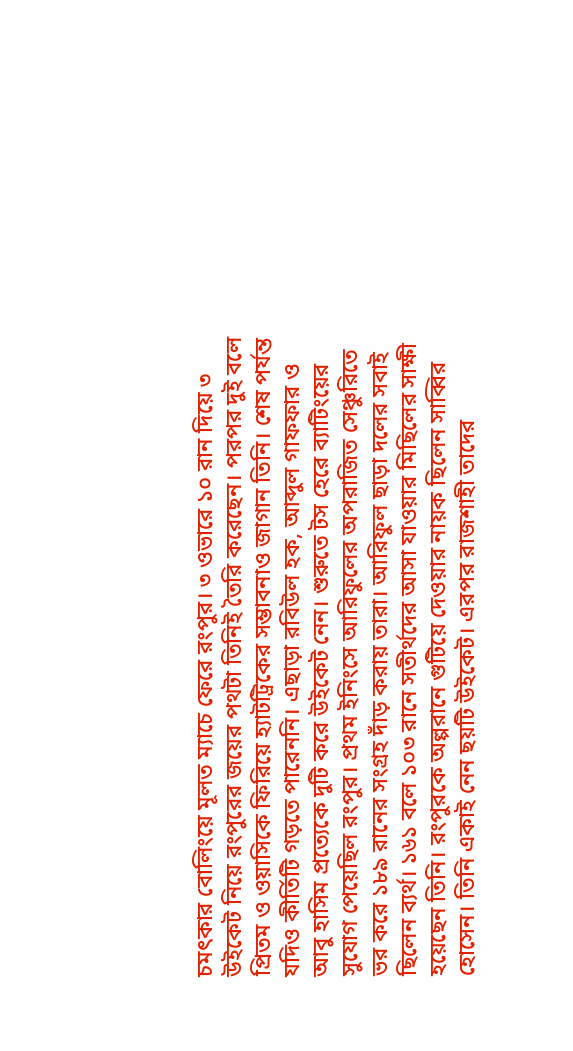চমৎকার বোলিংয়ে মূলত ম্যাচে ফেরে রংপুর। ৩ ওভারে ১০ রান দিয়ে ৩ উইকেট নিয়ে রংপুরের জয়ের পথটা তিনিই তৈরি করেছেন। পরপর দুই বলে প্রিতম ও ওয়াসিকে ফিরিয়ে হ্যাটট্রিকের সম্ভাবনাও জাগান তিনি। শেষ পর্যন্ত যদিও কীর্তিটি গড়তে পারেননি। এছাড়া রবিউল হক, আব্দুল গাফফার ও আবু হাসিম প্রত্যেকে দুটি করে উইকেট নেন। শুরুতে টস হেরে ব্যাটিংয়ের সুযোগ পেয়েছিল রংপুর। প্রথম ইনিংসে আরিফুলের অপরাজিত সেঞ্চুরিতে ভর করে ১৮৯ রানের সংগ্রহ দাঁড় করায় তারা। আরিফুল ছাড়া দলের সবাই ছিলেন ব্যর্থ। ১৬১ বলে ১০৩ রানে সতীর্থদের আসা যাওয়ার মিছিলের সাক্ষী হয়েছেন তিনি। রংপুরকে অল্পরানে গুটিয়ে দেওয়ার নায়ক ছিলেন সাব্বির হোসেন। তিনি একাই নেন ছয়টি উইকেট। এরপর রাজশাহী তাদের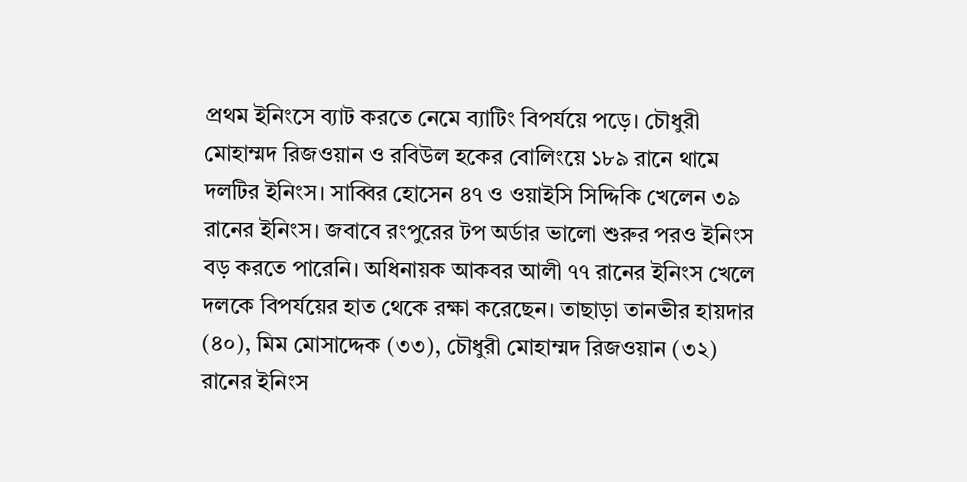প্রথম ইনিংসে ব্যাট করতে নেমে ব্যাটিং বিপর্যয়ে পড়ে। চৌধুরী মোহাম্মদ রিজওয়ান ও রবিউল হকের বোলিংয়ে ১৮৯ রানে থামে দলটির ইনিংস। সাব্বির হোসেন ৪৭ ও ওয়াইসি সিদ্দিকি খেলেন ৩৯ রানের ইনিংস। জবাবে রংপুরের টপ অর্ডার ভালো শুরুর পরও ইনিংস বড় করতে পারেনি। অধিনায়ক আকবর আলী ৭৭ রানের ইনিংস খেলে দলকে বিপর্যয়ের হাত থেকে রক্ষা করেছেন। তাছাড়া তানভীর হায়দার (৪০), মিম মোসাদ্দেক (৩৩), চৌধুরী মোহাম্মদ রিজওয়ান (৩২) রানের ইনিংস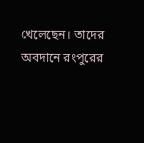খেলেছেন। তাদের অবদানে রংপুরের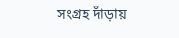সংগ্রহ দাঁড়ায়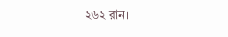২৬২ রান।